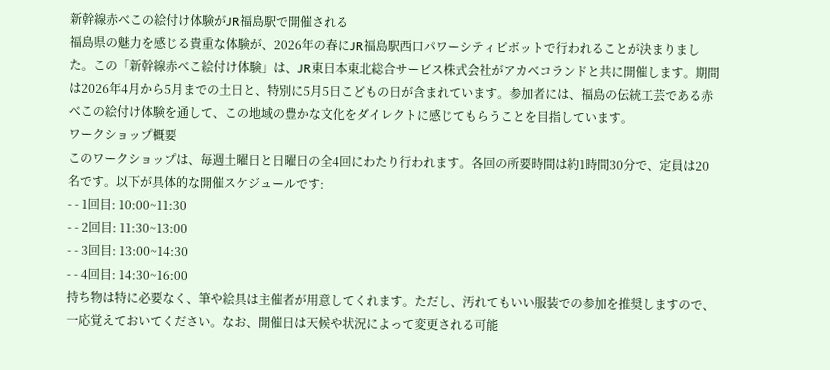新幹線赤べこの絵付け体験がJR福島駅で開催される
福島県の魅力を感じる貴重な体験が、2026年の春にJR福島駅西口パワーシティピボットで行われることが決まりました。この「新幹線赤べこ絵付け体験」は、JR東日本東北総合サービス株式会社がアカベコランドと共に開催します。期間は2026年4月から5月までの土日と、特別に5月5日こどもの日が含まれています。参加者には、福島の伝統工芸である赤べこの絵付け体験を通して、この地域の豊かな文化をダイレクトに感じてもらうことを目指しています。
ワークショップ概要
このワークショップは、毎週土曜日と日曜日の全4回にわたり行われます。各回の所要時間は約1時間30分で、定員は20名です。以下が具体的な開催スケジュールです:
- - 1回目: 10:00~11:30
- - 2回目: 11:30~13:00
- - 3回目: 13:00~14:30
- - 4回目: 14:30~16:00
持ち物は特に必要なく、筆や絵具は主催者が用意してくれます。ただし、汚れてもいい服装での参加を推奨しますので、一応覚えておいてください。なお、開催日は天候や状況によって変更される可能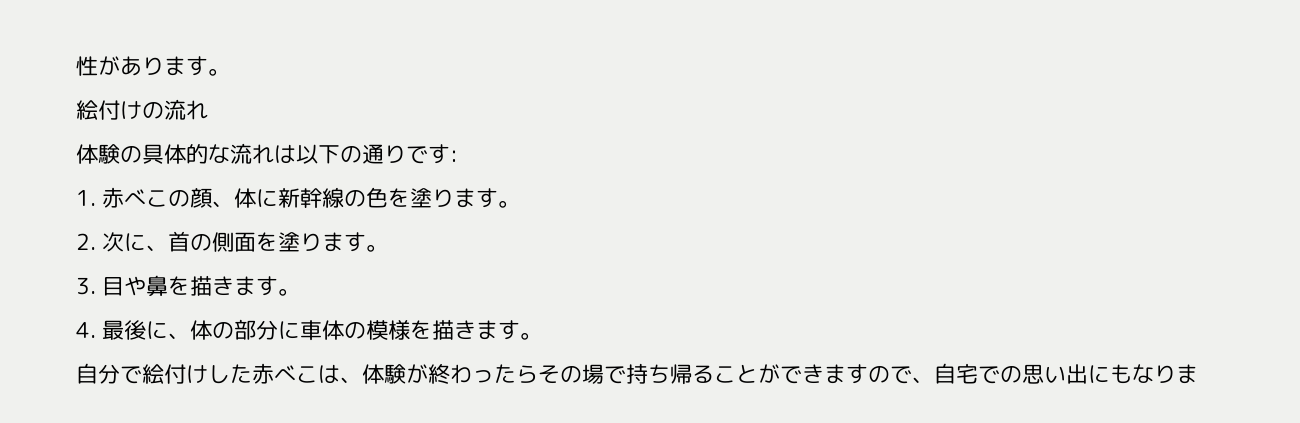性があります。
絵付けの流れ
体験の具体的な流れは以下の通りです:
1. 赤べこの顔、体に新幹線の色を塗ります。
2. 次に、首の側面を塗ります。
3. 目や鼻を描きます。
4. 最後に、体の部分に車体の模様を描きます。
自分で絵付けした赤べこは、体験が終わったらその場で持ち帰ることができますので、自宅での思い出にもなりま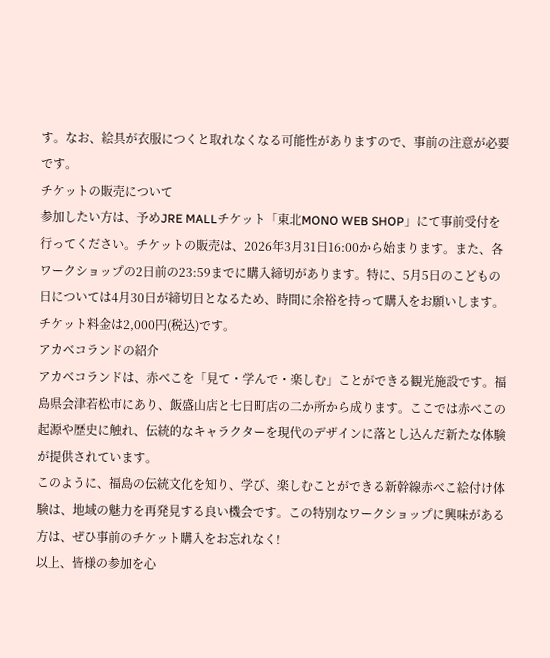す。なお、絵具が衣服につくと取れなくなる可能性がありますので、事前の注意が必要です。
チケットの販売について
参加したい方は、予めJRE MALLチケット「東北MONO WEB SHOP」にて事前受付を行ってください。チケットの販売は、2026年3月31日16:00から始まります。また、各ワークショップの2日前の23:59までに購入締切があります。特に、5月5日のこどもの日については4月30日が締切日となるため、時間に余裕を持って購入をお願いします。チケット料金は2,000円(税込)です。
アカベコランドの紹介
アカベコランドは、赤べこを「見て・学んで・楽しむ」ことができる観光施設です。福島県会津若松市にあり、飯盛山店と七日町店の二か所から成ります。ここでは赤べこの起源や歴史に触れ、伝統的なキャラクターを現代のデザインに落とし込んだ新たな体験が提供されています。
このように、福島の伝統文化を知り、学び、楽しむことができる新幹線赤べこ絵付け体験は、地域の魅力を再発見する良い機会です。この特別なワークショップに興味がある方は、ぜひ事前のチケット購入をお忘れなく!
以上、皆様の参加を心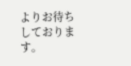よりお待ちしております。